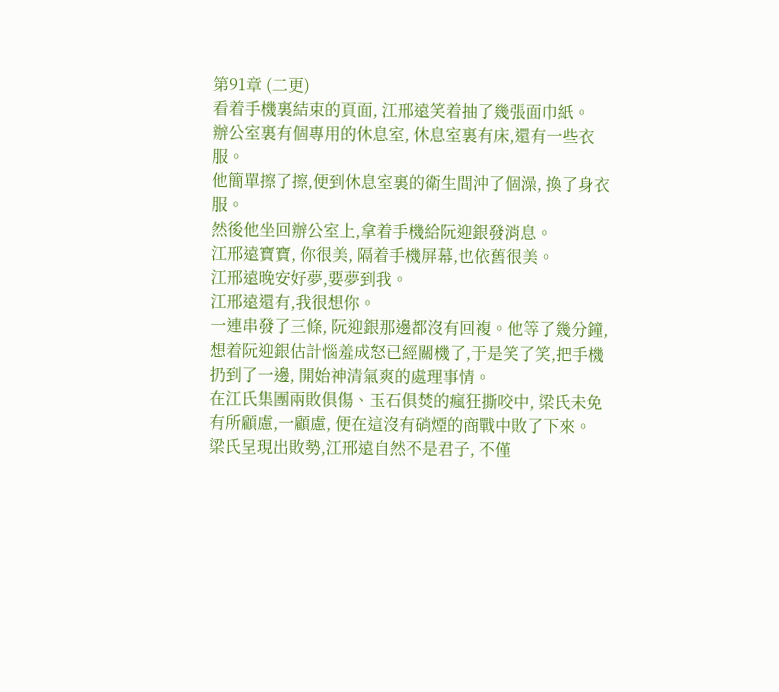第91章 (二更)
看着手機裏結束的頁面, 江邢遠笑着抽了幾張面巾紙。
辦公室裏有個專用的休息室, 休息室裏有床,還有一些衣服。
他簡單擦了擦,便到休息室裏的衛生間沖了個澡, 換了身衣服。
然後他坐回辦公室上,拿着手機給阮迎銀發消息。
江邢遠寶寶, 你很美, 隔着手機屏幕,也依舊很美。
江邢遠晚安好夢,要夢到我。
江邢遠還有,我很想你。
一連串發了三條, 阮迎銀那邊都沒有回複。他等了幾分鐘, 想着阮迎銀估計惱羞成怒已經關機了,于是笑了笑,把手機扔到了一邊, 開始神清氣爽的處理事情。
在江氏集團兩敗俱傷、玉石俱焚的瘋狂撕咬中, 梁氏未免有所顧慮,一顧慮, 便在這沒有硝煙的商戰中敗了下來。
梁氏呈現出敗勢,江邢遠自然不是君子, 不僅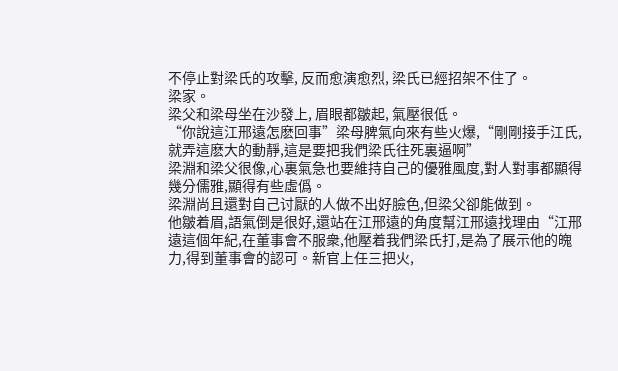不停止對梁氏的攻擊, 反而愈演愈烈, 梁氏已經招架不住了。
梁家。
梁父和梁母坐在沙發上, 眉眼都皺起, 氣壓很低。
“你說這江邢遠怎麽回事”梁母脾氣向來有些火爆,“剛剛接手江氏,就弄這麽大的動靜,這是要把我們梁氏往死裏逼啊”
梁淵和梁父很像,心裏氣急也要維持自己的優雅風度,對人對事都顯得幾分儒雅,顯得有些虛僞。
梁淵尚且還對自己讨厭的人做不出好臉色,但梁父卻能做到。
他皺着眉,語氣倒是很好,還站在江邢遠的角度幫江邢遠找理由“江邢遠這個年紀,在董事會不服衆,他壓着我們梁氏打,是為了展示他的魄力,得到董事會的認可。新官上任三把火,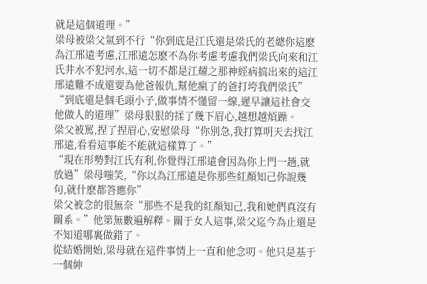就是這個道理。”
梁母被梁父氣到不行“你到底是江氏還是梁氏的老總你這麽為江邢遠考慮,江邢遠怎麽不為你考慮考慮我們梁氏向來和江氏井水不犯河水,這一切不都是江耀之那神經病搞出來的這江邢遠難不成還要為他爸報仇,幫他瘋了的爸打垮我們梁氏”
“到底還是個毛頭小子,做事情不懂留一線,遲早讓這社會交他做人的道理”梁母狠狠的揉了幾下眉心,越想越煩躁。
梁父被罵,捏了捏眉心,安慰梁母“你別急,我打算明天去找江邢遠,看看這事能不能就這樣算了。”
“現在形勢對江氏有利,你覺得江邢遠會因為你上門一趟,就放過”梁母嗤笑,“你以為江邢遠是你那些紅顏知己你說幾句,就什麽都答應你”
梁父被念的很無奈“那些不是我的紅顏知己,我和她們真沒有關系。”他第無數遍解釋。關于女人這事,梁父迄今為止還是不知道哪裏做錯了。
從結婚開始,梁母就在這件事情上一直和他念叨。他只是基于一個紳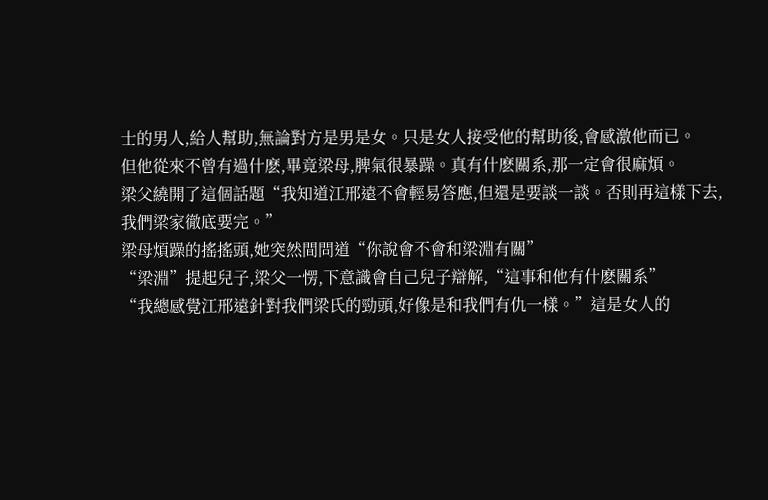士的男人,給人幫助,無論對方是男是女。只是女人接受他的幫助後,會感激他而已。
但他從來不曾有過什麽,畢竟梁母,脾氣很暴躁。真有什麽關系,那一定會很麻煩。
梁父繞開了這個話題“我知道江邢遠不會輕易答應,但還是要談一談。否則再這樣下去,我們梁家徹底要完。”
梁母煩躁的搖搖頭,她突然間問道“你說會不會和梁淵有關”
“梁淵”提起兒子,梁父一愣,下意識會自己兒子辯解,“這事和他有什麽關系”
“我總感覺江邢遠針對我們梁氏的勁頭,好像是和我們有仇一樣。”這是女人的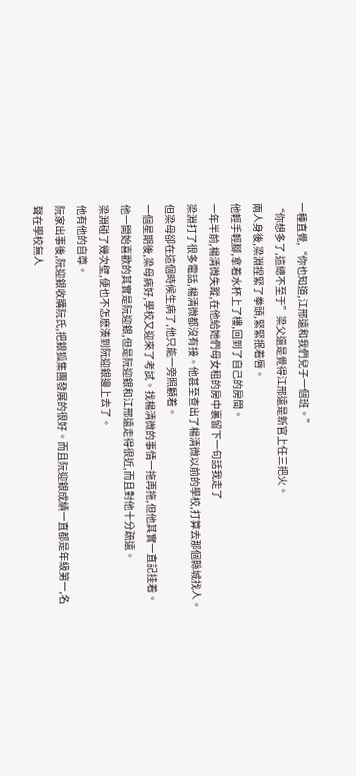一種直覺,“你也知道,江邢遠和我們兒子一個班。”
“你想多了,這總不至于”梁父還是覺得江邢遠是新官上任三把火。
兩人身後,梁淵捏緊了拳頭,緊緊抿着唇。
他輕手輕腳,拿着水杯上了樓,回到了自己的房間。
一年半前,楊清微失蹤,在他給她們母女租的房中裏留下一句話我走了
梁淵打了很多電話,楊清微都沒有接。他甚至查出了楊清微以前的學校,打算去那個縣城找人。
但梁母卻在這個時候生病了,他只能一旁照顧着。
一個星期後,梁母病好,學校又迎來了考試。找楊清微的事情一拖再拖,但他其實一直記挂着。
他一開始喜歡的其實是阮迎銀,但是阮迎銀和江邢遠走得很近,而且對他十分疏遠。
梁淵碰了幾次壁,便也不怎麽湊到阮迎銀邊上去了。
他有他的自尊。
阮家出事後,阮迎銀收購阮氏,把銀狐集團發展的很好。而且阮迎銀成績一直都是年級第一,名聲在學校無人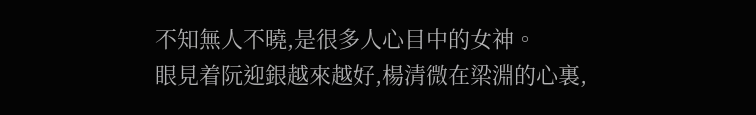不知無人不曉,是很多人心目中的女神。
眼見着阮迎銀越來越好,楊清微在梁淵的心裏,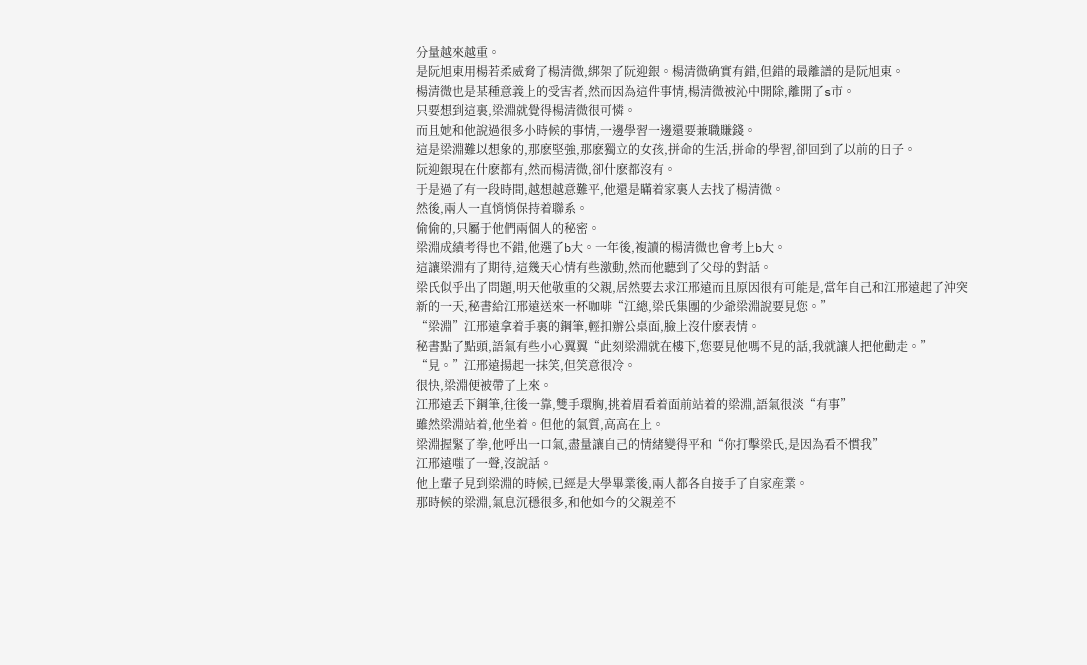分量越來越重。
是阮旭東用楊若柔威脅了楊清微,綁架了阮迎銀。楊清微确實有錯,但錯的最離譜的是阮旭東。
楊清微也是某種意義上的受害者,然而因為這件事情,楊清微被沁中開除,離開了s市。
只要想到這裏,梁淵就覺得楊清微很可憐。
而且她和他說過很多小時候的事情,一邊學習一邊還要兼職賺錢。
這是梁淵難以想象的,那麽堅強,那麽獨立的女孩,拼命的生活,拼命的學習,卻回到了以前的日子。
阮迎銀現在什麽都有,然而楊清微,卻什麽都沒有。
于是過了有一段時間,越想越意難平,他還是瞞着家裏人去找了楊清微。
然後,兩人一直悄悄保持着聯系。
偷偷的,只屬于他們兩個人的秘密。
梁淵成績考得也不錯,他選了b大。一年後,複讀的楊清微也會考上b大。
這讓梁淵有了期待,這幾天心情有些激動,然而他聽到了父母的對話。
梁氏似乎出了問題,明天他敬重的父親,居然要去求江邢遠而且原因很有可能是,當年自己和江邢遠起了沖突
新的一天,秘書給江邢遠送來一杯咖啡“江總,梁氏集團的少爺梁淵說要見您。”
“梁淵”江邢遠拿着手裏的鋼筆,輕扣辦公桌面,臉上沒什麽表情。
秘書點了點頭,語氣有些小心翼翼“此刻梁淵就在樓下,您要見他嗎不見的話,我就讓人把他勸走。”
“見。”江邢遠揚起一抹笑,但笑意很冷。
很快,梁淵便被帶了上來。
江邢遠丢下鋼筆,往後一靠,雙手環胸,挑着眉看着面前站着的梁淵,語氣很淡“有事”
雖然梁淵站着,他坐着。但他的氣質,高高在上。
梁淵握緊了拳,他呼出一口氣,盡量讓自己的情緒變得平和“你打擊梁氏,是因為看不慣我”
江邢遠嗤了一聲,沒說話。
他上輩子見到梁淵的時候,已經是大學畢業後,兩人都各自接手了自家産業。
那時候的梁淵,氣息沉穩很多,和他如今的父親差不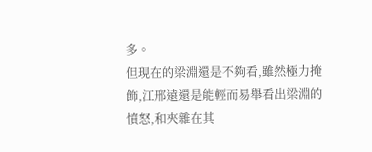多。
但現在的梁淵還是不夠看,雖然極力掩飾,江邢遠還是能輕而易舉看出梁淵的憤怒,和夾雜在其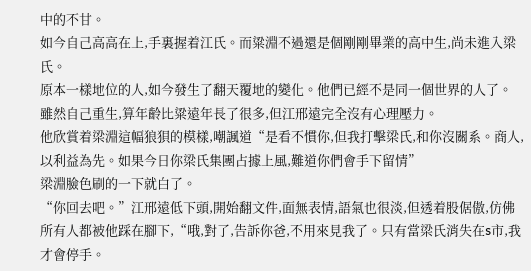中的不甘。
如今自己高高在上,手裏握着江氏。而粱淵不過還是個剛剛畢業的高中生,尚未進入梁氏。
原本一樣地位的人,如今發生了翻天覆地的變化。他們已經不是同一個世界的人了。
雖然自己重生,算年齡比粱遠年長了很多,但江邢遠完全沒有心理壓力。
他欣賞着梁淵這幅狼狽的模樣,嘲諷道“是看不慣你,但我打擊梁氏,和你沒關系。商人,以利益為先。如果今日你梁氏集團占據上風,難道你們會手下留情”
梁淵臉色刷的一下就白了。
“你回去吧。”江邢遠低下頭,開始翻文件,面無表情,語氣也很淡,但透着股倨傲,仿佛所有人都被他踩在腳下,“哦,對了,告訴你爸,不用來見我了。只有當梁氏消失在s市,我才會停手。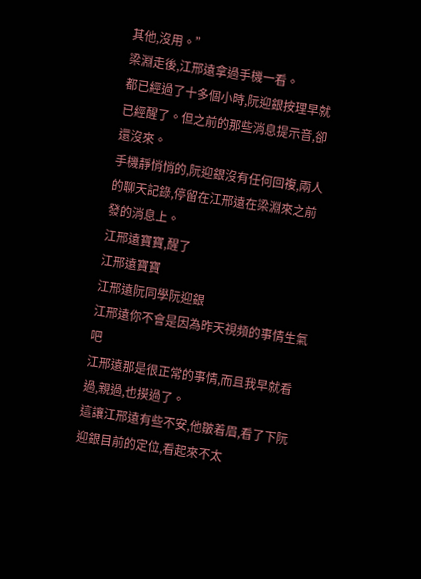其他,沒用。”
梁淵走後,江邢遠拿過手機一看。
都已經過了十多個小時,阮迎銀按理早就已經醒了。但之前的那些消息提示音,卻還沒來。
手機靜悄悄的,阮迎銀沒有任何回複,兩人的聊天記錄,停留在江邢遠在梁淵來之前發的消息上。
江邢遠寶寶,醒了
江邢遠寶寶
江邢遠阮同學阮迎銀
江邢遠你不會是因為昨天視頻的事情生氣吧
江邢遠那是很正常的事情,而且我早就看過,親過,也摸過了。
這讓江邢遠有些不安,他皺着眉,看了下阮迎銀目前的定位,看起來不太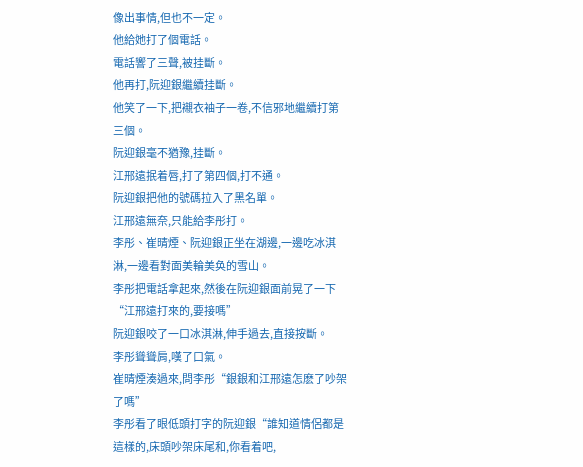像出事情,但也不一定。
他給她打了個電話。
電話響了三聲,被挂斷。
他再打,阮迎銀繼續挂斷。
他笑了一下,把襯衣袖子一卷,不信邪地繼續打第三個。
阮迎銀毫不猶豫,挂斷。
江邢遠抿着唇,打了第四個,打不通。
阮迎銀把他的號碼拉入了黑名單。
江邢遠無奈,只能給李彤打。
李彤、崔晴煙、阮迎銀正坐在湖邊,一邊吃冰淇淋,一邊看對面美輪美奂的雪山。
李彤把電話拿起來,然後在阮迎銀面前晃了一下“江邢遠打來的,要接嗎”
阮迎銀咬了一口冰淇淋,伸手過去,直接按斷。
李彤聳聳肩,嘆了口氣。
崔晴煙湊過來,問李彤“銀銀和江邢遠怎麽了吵架了嗎”
李彤看了眼低頭打字的阮迎銀“誰知道情侶都是這樣的,床頭吵架床尾和,你看着吧,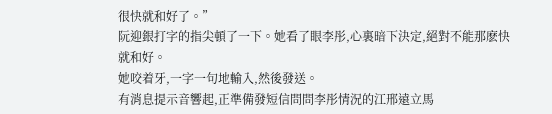很快就和好了。”
阮迎銀打字的指尖頓了一下。她看了眼李彤,心裏暗下決定,絕對不能那麽快就和好。
她咬着牙,一字一句地輸入,然後發送。
有消息提示音響起,正準備發短信問問李彤情況的江邢遠立馬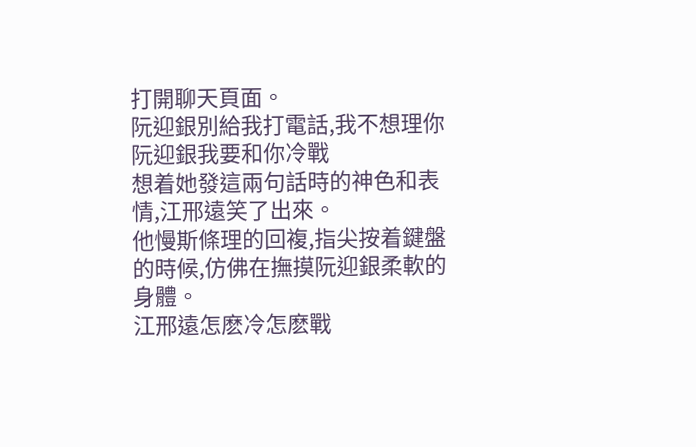打開聊天頁面。
阮迎銀別給我打電話,我不想理你
阮迎銀我要和你冷戰
想着她發這兩句話時的神色和表情,江邢遠笑了出來。
他慢斯條理的回複,指尖按着鍵盤的時候,仿佛在撫摸阮迎銀柔軟的身體。
江邢遠怎麽冷怎麽戰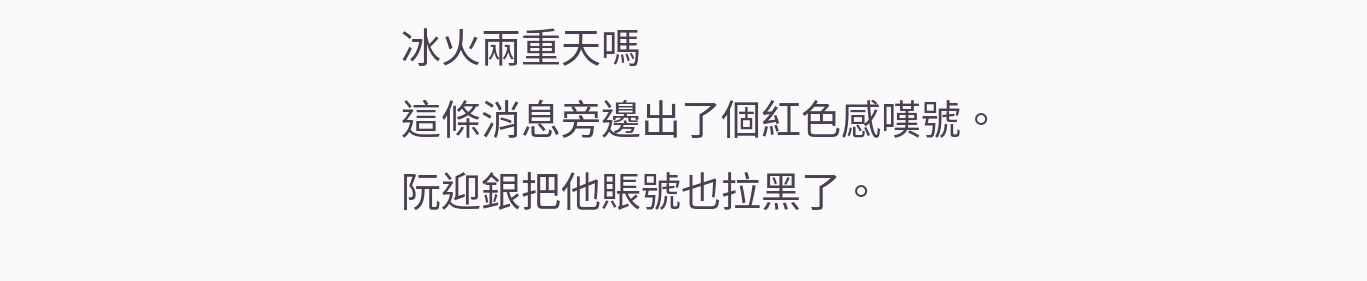冰火兩重天嗎
這條消息旁邊出了個紅色感嘆號。
阮迎銀把他賬號也拉黑了。